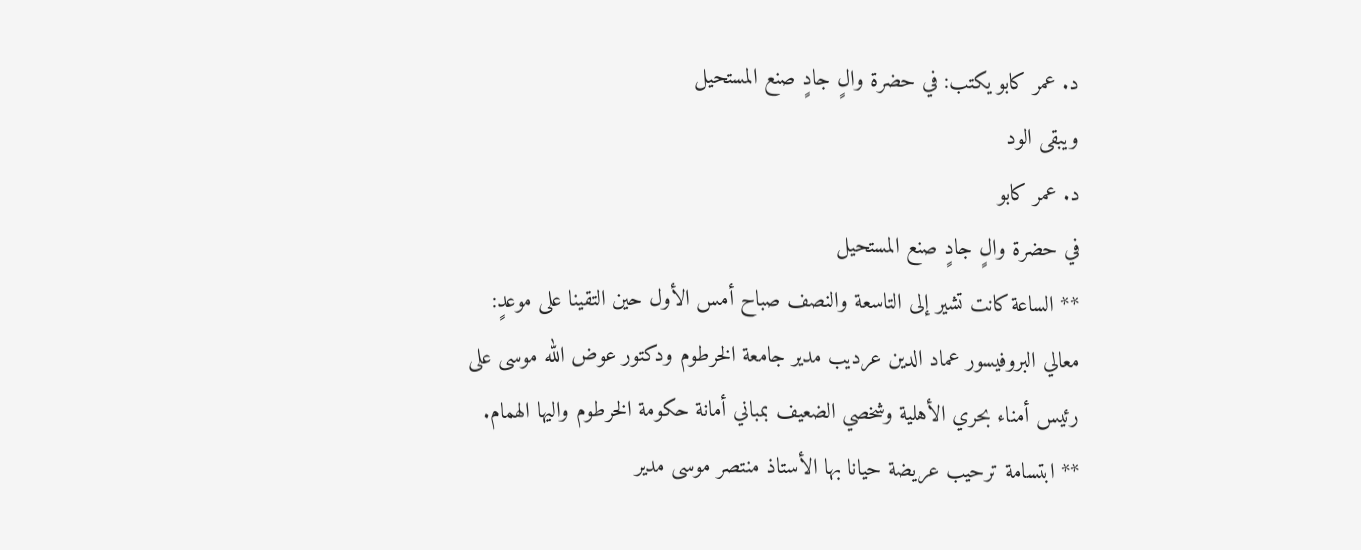د. عمر كابو يكتب: في حضرة والٍ جادٍ صنع المستحيل
ويبقى الود
د. عمر كابو
في حضرة والٍ جادٍ صنع المستحيل
** الساعة كانت تشير إلى التاسعة والنصف صباح أمس الأول حين التقينا على موعدٍ: معالي البروفيسور عماد الدين عرديب مدير جامعة الخرطوم ودكتور عوض الله موسى على رئيس أمناء بحري الأهلية وشخصي الضعيف بمباني أمانة حكومة الخرطوم واليها الهمام.
** ابتسامة ترحيب عريضة حيانا بها الأستاذ منتصر موسى مدير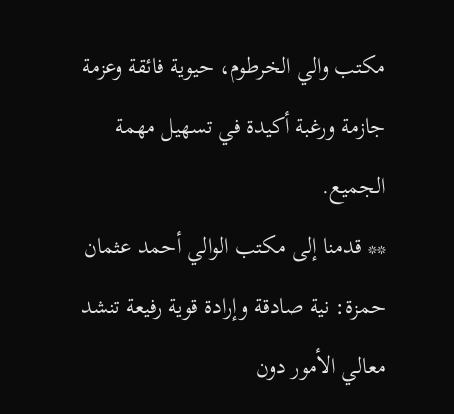مكتب والي الخرطوم، حيوية فائقة وعزمة جازمة ورغبة أكيدة في تسهيل مهمة الجميع.
** قدمنا إلى مكتب الوالي أحمد عثمان حمزة: نية صادقة وإرادة قوية رفيعة تنشد معالي الأمور دون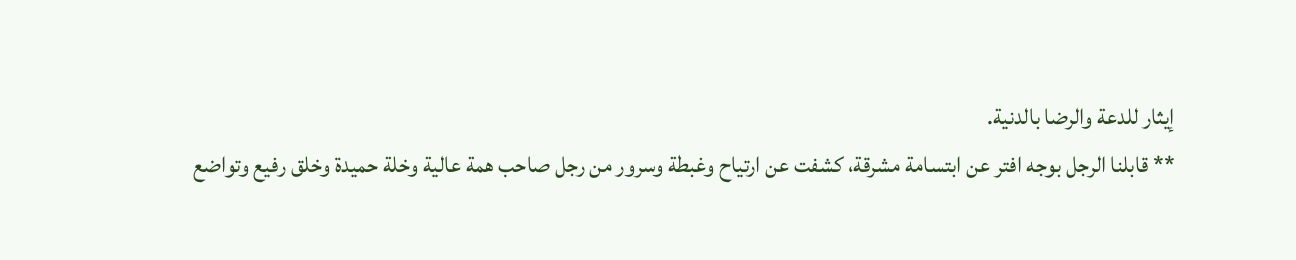إيثار للدعة والرضا بالدنية.
** قابلنا الرجل بوجه افتر عن ابتسامة مشرقة، كشفت عن ارتياح وغبطة وسرور من رجل صاحب همة عالية وخلة حميدة وخلق رفيع وتواضع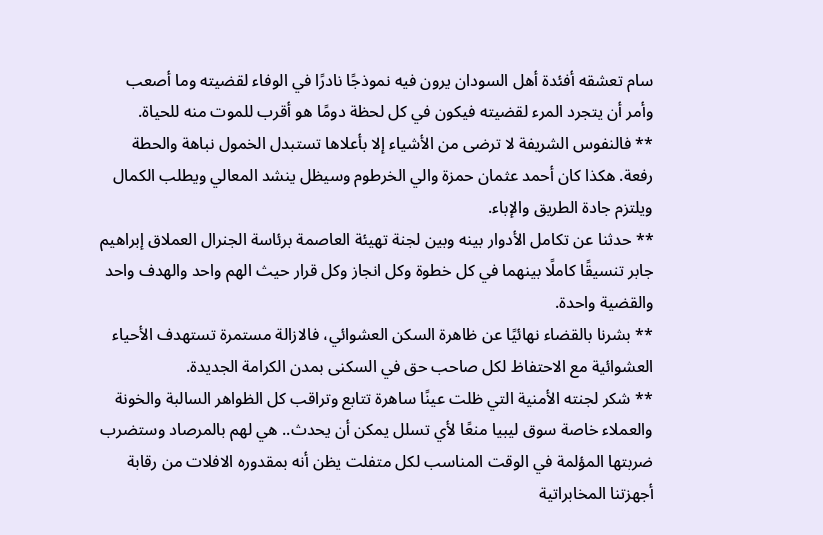سام تعشقه أفئدة أهل السودان يرون فيه نموذجًا نادرًا في الوفاء لقضيته وما أصعب وأمر أن يتجرد المرء لقضيته فيكون في كل لحظة دومًا هو أقرب للموت منه للحياة.
** فالنفوس الشريفة لا ترضى من الأشياء إلا بأعلاها تستبدل الخمول نباهة والحطة رفعة. هكذا كان أحمد عثمان حمزة والي الخرطوم وسيظل ينشد المعالي ويطلب الكمال ويلتزم جادة الطريق والإباء.
** حدثنا عن تكامل الأدوار بينه وبين لجنة تهيئة العاصمة برئاسة الجنرال العملاق إبراهيم جابر تنسيقًا كاملًا بينهما في كل خطوة وكل انجاز وكل قرار حيث الهم واحد والهدف واحد والقضية واحدة.
** بشرنا بالقضاء نهائيًا عن ظاهرة السكن العشوائي، فالازالة مستمرة تستهدف الأحياء العشوائية مع الاحتفاظ لكل صاحب حق في السكنى بمدن الكرامة الجديدة.
** شكر لجنته الأمنية التي ظلت عينًا ساهرة تتابع وتراقب كل الظواهر السالبة والخونة والعملاء خاصة سوق ليبيا منعًا لأي تسلل يمكن أن يحدث.. هي لهم بالمرصاد وستضرب ضربتها المؤلمة في الوقت المناسب لكل متفلت يظن أنه بمقدوره الافلات من رقابة أجهزتنا المخابراتية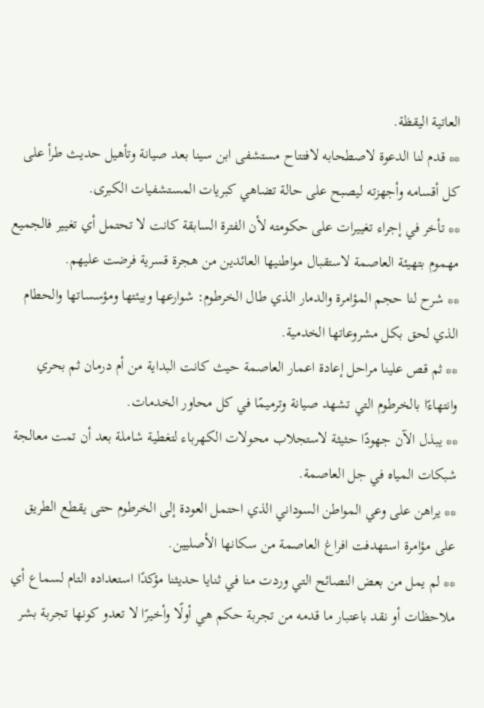العاتية اليقظة.
** قدم لنا الدعوة لاصطحابه لافتتاح مستشفى ابن سينا بعد صيانة وتأهيل حديث طرأ على كل أقسامه وأجهزته ليصبح على حالة تضاهي كبريات المستشفيات الكبرى.
** تأخر في إجراء تغييرات على حكومته لأن الفترة السابقة كانت لا تحتمل أي تغيير فالجميع مهموم بتهيئة العاصمة لاستقبال مواطنيها العائدين من هجرة قسرية فرضت عليهم.
** شرح لنا حجم المؤامرة والدمار الذي طال الخرطوم: شوارعها وبيئتها ومؤسساتها والحطام الذي لحق بكل مشروعاتها الخدمية.
** ثم قص علينا مراحل إعادة اعمار العاصمة حيث كانت البداية من أم درمان ثم بحري وانتهاءًا بالخرطوم التي تشهد صيانة وترميمًا في كل محاور الخدمات.
** يبذل الآن جهودًا حثيثة لاستجلاب محولات الكهرباء لتغطية شاملة بعد أن تمت معالجة شبكات المياه في جل العاصمة.
** يراهن على وعي المواطن السوداني الذي احتمل العودة إلى الخرطوم حتى يقطع الطريق على مؤامرة استهدفت افراغ العاصمة من سكانها الأصليين.
** لم يمل من بعض النصائح التي وردت منا في ثنايا حديثنا مؤكدًا استعداده التام لسماع أي ملاحظات أو نقد باعتبار ما قدمه من تجربة حكم هي أولًا وأخيرًا لا تعدو كونها تجربة بشر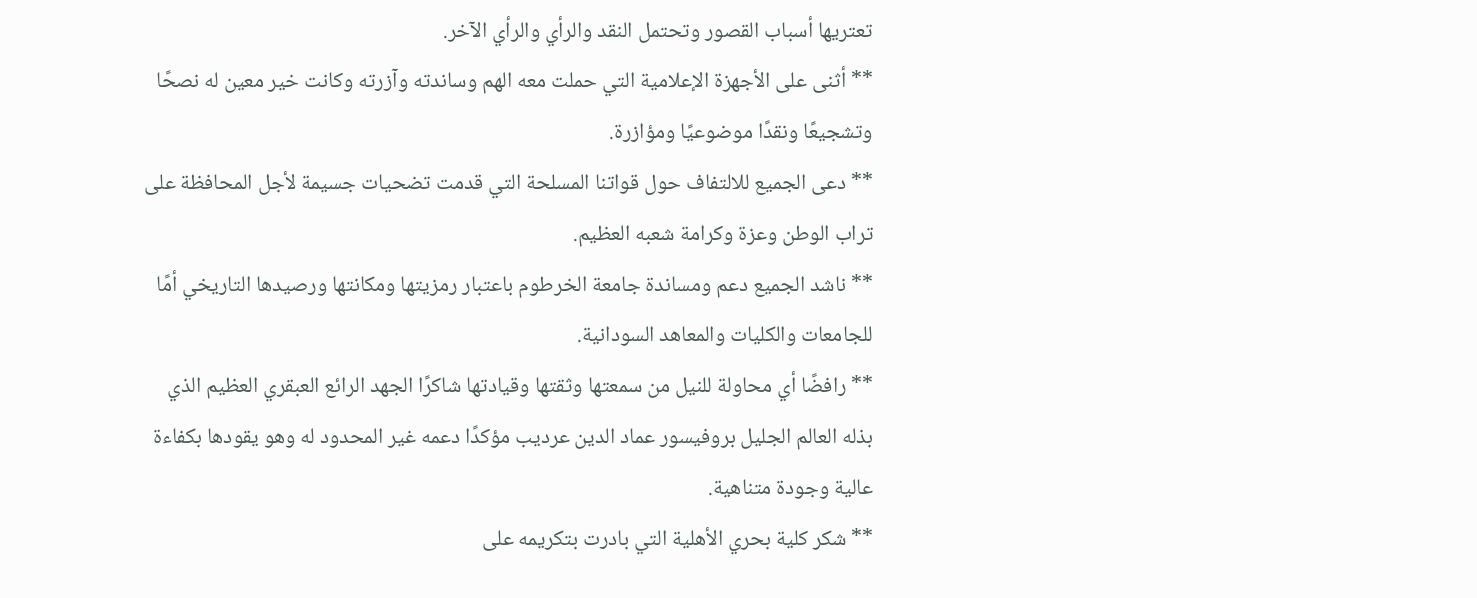تعتريها أسباب القصور وتحتمل النقد والرأي والرأي الآخر.
** أثنى على الأجهزة الإعلامية التي حملت معه الهم وساندته وآزرته وكانت خير معين له نصحًا وتشجيعًا ونقدًا موضوعيًا ومؤازرة.
** دعى الجميع للالتفاف حول قواتنا المسلحة التي قدمت تضحيات جسيمة لأجل المحافظة على تراب الوطن وعزة وكرامة شعبه العظيم.
** ناشد الجميع دعم ومساندة جامعة الخرطوم باعتبار رمزيتها ومكانتها ورصيدها التاريخي أمًا للجامعات والكليات والمعاهد السودانية.
** رافضًا أي محاولة للنيل من سمعتها وثقتها وقيادتها شاكرًا الجهد الرائع العبقري العظيم الذي بذله العالم الجليل بروفيسور عماد الدين عرديب مؤكدًا دعمه غير المحدود له وهو يقودها بكفاءة عالية وجودة متناهية.
** شكر كلية بحري الأهلية التي بادرت بتكريمه على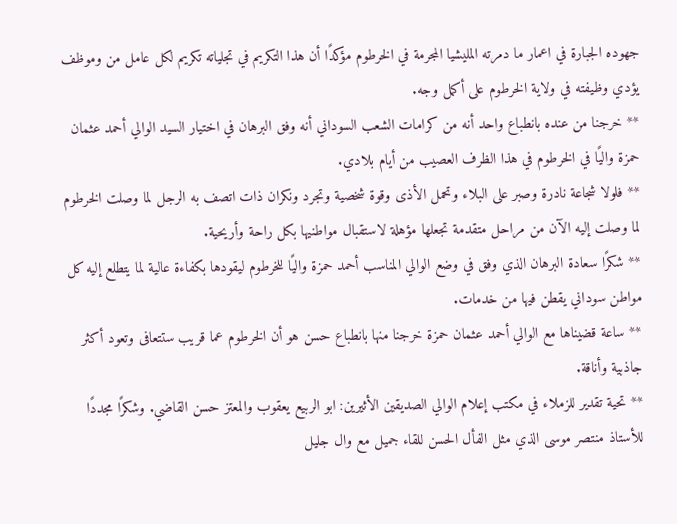جهوده الجبارة في اعمار ما دمرته المليشيا المجرمة في الخرطوم مؤكدًا أن هذا التكريم في تجلياته تكريم لكل عامل من وموظف يؤدي وظيفته في ولاية الخرطوم على أكمل وجه.
** خرجنا من عنده بانطباع واحد أنه من كرامات الشعب السوداني أنه وفق البرهان في اختيار السيد الوالي أحمد عثمان حمزة واليًا في الخرطوم في هذا الظرف العصيب من أيام بلادي.
** فلولا شجاعة نادرة وصبر على البلاء وتحمل الأذى وقوة شخصية وتجرد ونكران ذات اتصف به الرجل لما وصلت الخرطوم لما وصلت إليه الآن من مراحل متقدمة تجعلها مؤهلة لاستقبال مواطنيها بكل راحة وأريحية.
** شكرًا سعادة البرهان الذي وفق في وضع الوالي المناسب أحمد حمزة واليًا للخرطوم ليقودها بكفاءة عالية لما يتطلع إليه كل مواطن سوداني يقطن فيها من خدمات.
** ساعة قضيناها مع الوالي أحمد عثمان حمزة خرجنا منها بانطباع حسن هو أن الخرطوم عما قريب ستتعافى وتعود أكثر جاذبية وأناقة.
** تحية تقدير للزملاء في مكتب إعلام الوالي الصديقين الأثيرين: ابو الربيع يعقوب والمعتز حسن القاضي. وشكرًا مجددًا للأستاذ منتصر موسى الذي مثل الفأل الحسن للقاء جميل مع وال جليل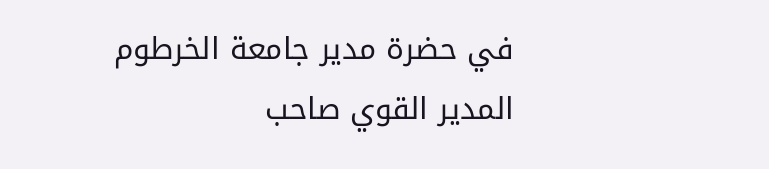في حضرة مدير جامعة الخرطوم المدير القوي صاحب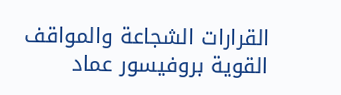القرارات الشجاعة والمواقف القوية بروفيسور عماد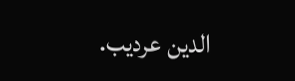الدين عرديب.